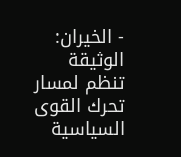- الخيران: الوثيقة تنظم لمسار تحرك القوى السياسية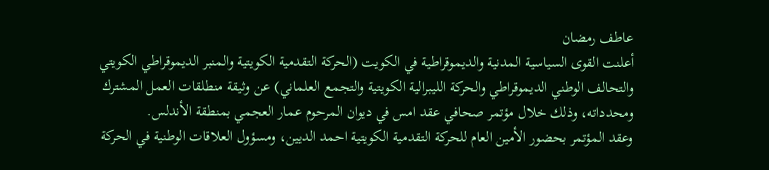عاطف رمضان
أعلنت القوى السياسية المدنية والديموقراطية في الكويت (الحركة التقدمية الكويتية والمنبر الديموقراطي الكويتي والتحالف الوطني الديموقراطي والحركة الليبرالية الكويتية والتجمع العلماني) عن وثيقة منطلقات العمل المشترك ومحدداته، وذلك خلال مؤتمر صحافي عقد امس في ديوان المرحوم عمار العجمي بمنطقة الأندلس.
وعقد المؤتمر بحضور الأمين العام للحركة التقدمية الكويتية احمد الديين، ومسؤول العلاقات الوطنية في الحركة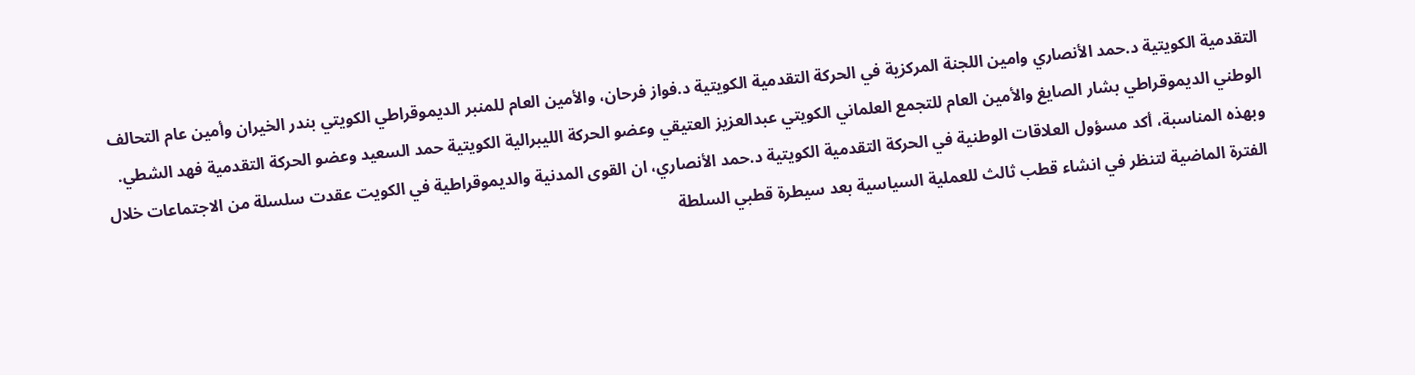التقدمية الكويتية د.حمد الأنصاري وامين اللجنة المركزية في الحركة التقدمية الكويتية د.فواز فرحان، والأمين العام للمنبر الديموقراطي الكويتي بندر الخيران وأمين عام التحالف الوطني الديموقراطي بشار الصايغ والأمين العام للتجمع العلماني الكويتي عبدالعزيز العتيقي وعضو الحركة الليبرالية الكويتية حمد السعيد وعضو الحركة التقدمية فهد الشطي.
وبهذه المناسبة، أكد مسؤول العلاقات الوطنية في الحركة التقدمية الكويتية د.حمد الأنصاري، ان القوى المدنية والديموقراطية في الكويت عقدت سلسلة من الاجتماعات خلال الفترة الماضية لتنظر في انشاء قطب ثالث للعملية السياسية بعد سيطرة قطبي السلطة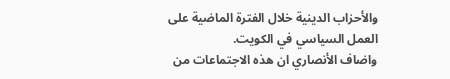والأحزاب الدينية خلال الفترة الماضية على العمل السياسي في الكويت.
واضاف الأنصاري ان هذه الاجتماعات من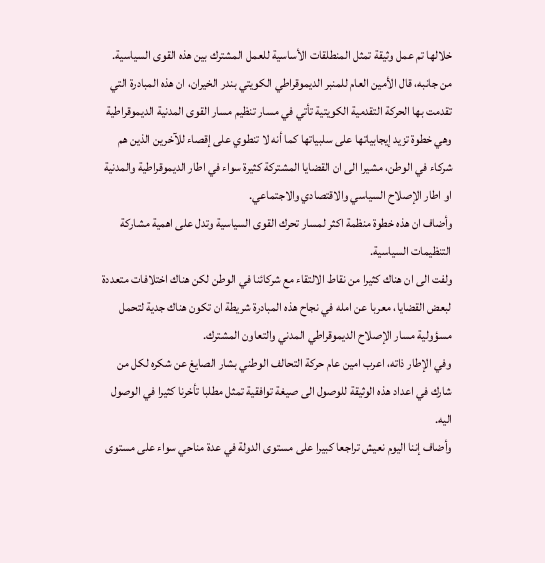خلالها تم عمل وثيقة تمثل المنطلقات الأساسية للعمل المشترك بين هذه القوى السياسية.
من جانبه، قال الأمين العام للمنبر الديموقراطي الكويتي بندر الخيران، ان هذه المبادرة التي تقدمت بها الحركة التقدمية الكويتية تأتي في مسار تنظيم مسار القوى المدنية الديموقراطية وهي خطوة تزيد إيجابياتها على سلبياتها كما أنه لا تنطوي على إقصاء للآخرين الذين هم شركاء في الوطن، مشيرا الى ان القضايا المشتركة كثيرة سواء في اطار الديموقراطية والمدنية او اطار الإصلاح السياسي والاقتصادي والاجتماعي.
وأضاف ان هذه خطوة منظمة اكثر لمسار تحرك القوى السياسية وتدل على اهمية مشاركة التنظيمات السياسية.
ولفت الى ان هناك كثيرا من نقاط الالتقاء مع شركائنا في الوطن لكن هناك اختلافات متعددة لبعض القضايا، معربا عن امله في نجاح هذه المبادرة شريطة ان تكون هناك جدية لتحمل مسؤولية مسار الإصلاح الديموقراطي المدني والتعاون المشترك.
وفي الإطار ذاته، اعرب امين عام حركة التحالف الوطني بشار الصايغ عن شكره لكل من شارك في اعداد هذه الوثيقة للوصول الى صيغة توافقية تمثل مطلبا تأخرنا كثيرا في الوصول اليه.
وأضاف إننا اليوم نعيش تراجعا كبيرا على مستوى الدولة في عدة مناحي سواء على مستوى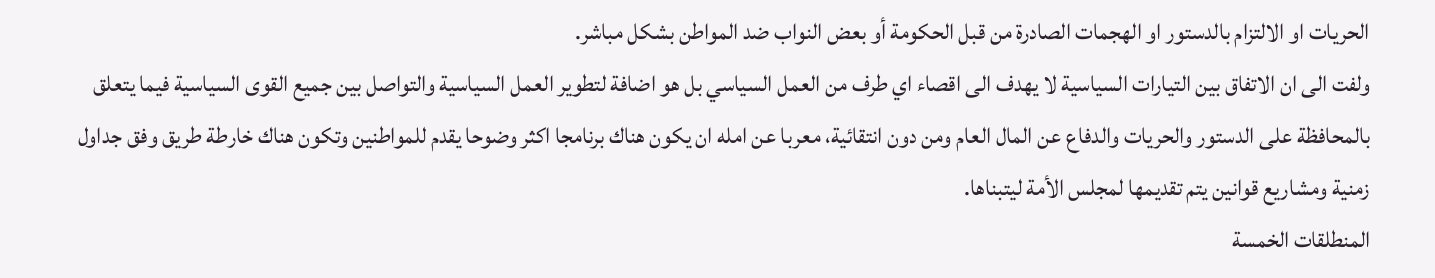الحريات او الالتزام بالدستور او الهجمات الصادرة من قبل الحكومة أو بعض النواب ضد المواطن بشكل مباشر.
ولفت الى ان الاتفاق بين التيارات السياسية لا يهدف الى اقصاء اي طرف من العمل السياسي بل هو اضافة لتطوير العمل السياسية والتواصل بين جميع القوى السياسية فيما يتعلق بالمحافظة على الدستور والحريات والدفاع عن المال العام ومن دون انتقائية، معربا عن امله ان يكون هناك برنامجا اكثر وضوحا يقدم للمواطنين وتكون هناك خارطة طريق وفق جداول زمنية ومشاريع قوانين يتم تقديمها لمجلس الأمة ليتبناها.
المنطلقات الخمسة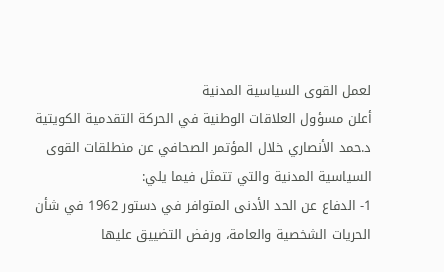لعمل القوى السياسية المدنية
أعلن مسؤول العلاقات الوطنية في الحركة التقدمية الكويتية د.حمد الأنصاري خلال المؤتمر الصحافي عن منطلقات القوى السياسية المدنية والتي تتمثل فيما يلي:
1- الدفاع عن الحد الأدنى المتوافر في دستور 1962 في شأن الحريات الشخصية والعامة، ورفض التضييق عليها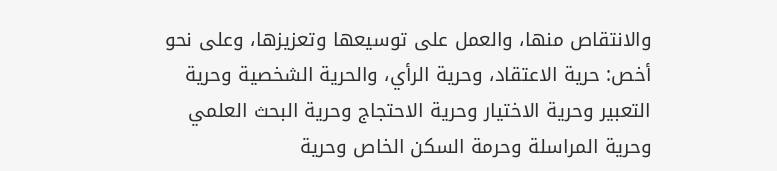والانتقاص منها، والعمل على توسيعها وتعزيزها، وعلى نحو أخص: حرية الاعتقاد، وحرية الرأي، والحرية الشخصية وحرية التعبير وحرية الاختيار وحرية الاحتجاج وحرية البحث العلمي وحرية المراسلة وحرمة السكن الخاص وحرية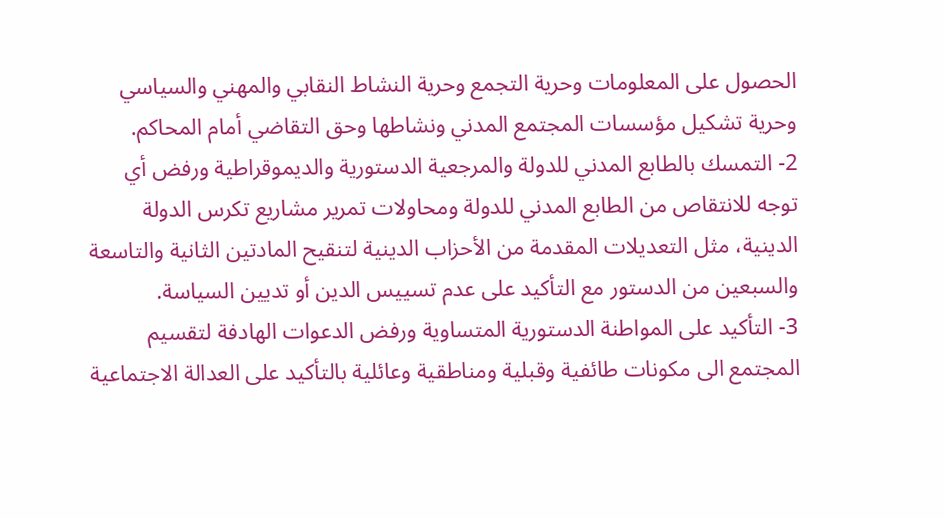الحصول على المعلومات وحرية التجمع وحرية النشاط النقابي والمهني والسياسي وحرية تشكيل مؤسسات المجتمع المدني ونشاطها وحق التقاضي أمام المحاكم.
2- التمسك بالطابع المدني للدولة والمرجعية الدستورية والديموقراطية ورفض أي توجه للانتقاص من الطابع المدني للدولة ومحاولات تمرير مشاريع تكرس الدولة الدينية، مثل التعديلات المقدمة من الأحزاب الدينية لتنقيح المادتين الثانية والتاسعة والسبعين من الدستور مع التأكيد على عدم تسييس الدين أو تديين السياسة.
3- التأكيد على المواطنة الدستورية المتساوية ورفض الدعوات الهادفة لتقسيم المجتمع الى مكونات طائفية وقبلية ومناطقية وعائلية بالتأكيد على العدالة الاجتماعية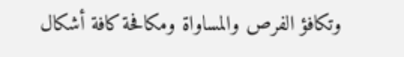وتكافؤ الفرص والمساواة ومكافحة كافة أشكال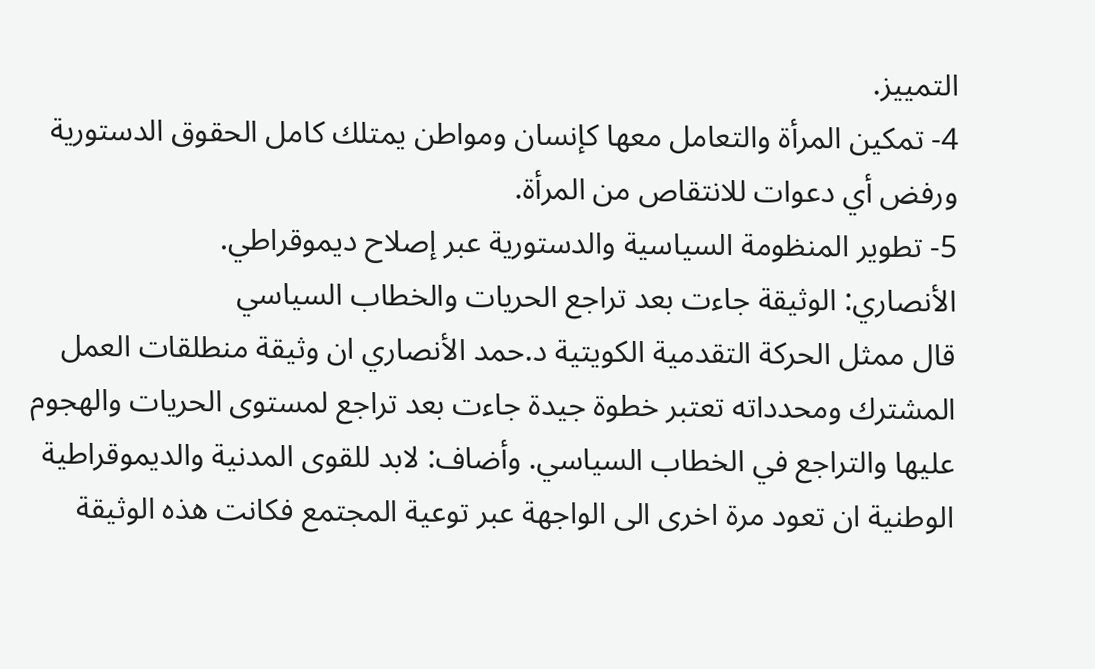التمييز.
4- تمكين المرأة والتعامل معها كإنسان ومواطن يمتلك كامل الحقوق الدستورية ورفض أي دعوات للانتقاص من المرأة.
5- تطوير المنظومة السياسية والدستورية عبر إصلاح ديموقراطي.
الأنصاري: الوثيقة جاءت بعد تراجع الحريات والخطاب السياسي
قال ممثل الحركة التقدمية الكويتية د.حمد الأنصاري ان وثيقة منطلقات العمل المشترك ومحدداته تعتبر خطوة جيدة جاءت بعد تراجع لمستوى الحريات والهجوم عليها والتراجع في الخطاب السياسي. وأضاف: لابد للقوى المدنية والديموقراطية الوطنية ان تعود مرة اخرى الى الواجهة عبر توعية المجتمع فكانت هذه الوثيقة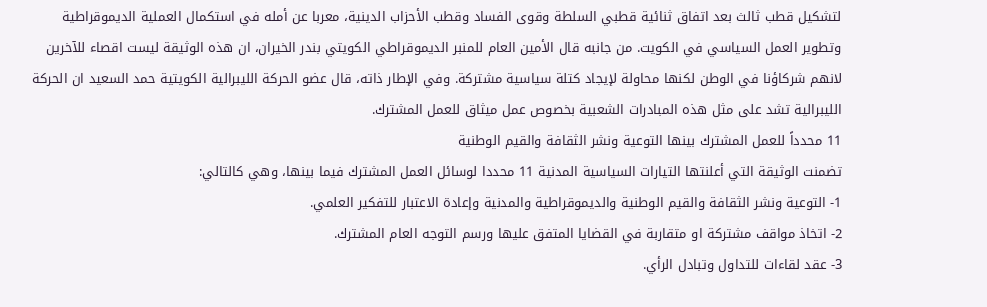لتشكيل قطب ثالث بعد اتفاق ثنائية قطبي السلطة وقوى الفساد وقطب الأحزاب الدينية، معربا عن أمله في استكمال العملية الديموقراطية وتطوير العمل السياسي في الكويت. من جانبه قال الأمين العام للمنبر الديموقراطي الكويتي بندر الخيران، ان هذه الوثيقة ليست اقصاء للآخرين لانهم شركاؤنا في الوطن لكنها محاولة لإيجاد كتلة سياسية مشتركة. وفي الإطار ذاته، قال عضو الحركة الليبرالية الكويتية حمد السعيد ان الحركة الليبرالية تشد على مثل هذه المبادرات الشعبية بخصوص عمل ميثاق للعمل المشترك.
11 محدداً للعمل المشترك بينها التوعية ونشر الثقافة والقيم الوطنية
تضمنت الوثيقة التي أعلنتها التيارات السياسية المدنية 11 محددا لوسائل العمل المشترك فيما بينها، وهي كالتالي:
1- التوعية ونشر الثقافة والقيم الوطنية والديموقراطية والمدنية وإعادة الاعتبار للتفكير العلمي.
2- اتخاذ مواقف مشتركة او متقاربة في القضايا المتفق عليها ورسم التوجه العام المشترك.
3- عقد لقاءات للتداول وتبادل الرأي.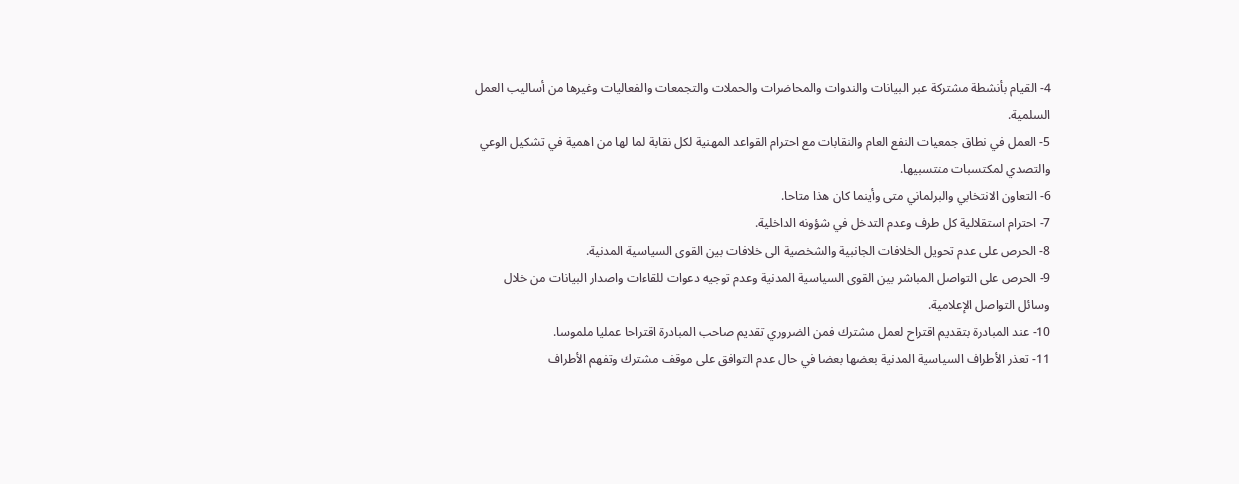4- القيام بأنشطة مشتركة عبر البيانات والندوات والمحاضرات والحملات والتجمعات والفعاليات وغيرها من أساليب العمل السلمية.
5- العمل في نطاق جمعيات النفع العام والنقابات مع احترام القواعد المهنية لكل نقابة لما لها من اهمية في تشكيل الوعي والتصدي لمكتسبات منتسبيها.
6- التعاون الانتخابي والبرلماني متى وأينما كان هذا متاحا.
7- احترام استقلالية كل طرف وعدم التدخل في شؤونه الداخلية.
8- الحرص على عدم تحويل الخلافات الجانبية والشخصية الى خلافات بين القوى السياسية المدنية.
9- الحرص على التواصل المباشر بين القوى السياسية المدنية وعدم توجيه دعوات للقاءات واصدار البيانات من خلال وسائل التواصل الإعلامية.
10- عند المبادرة بتقديم اقتراح لعمل مشترك فمن الضروري تقديم صاحب المبادرة اقتراحا عمليا ملموسا.
11- تعذر الأطراف السياسية المدنية بعضها بعضا في حال عدم التوافق على موقف مشترك وتفهم الأطراف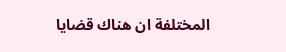المختلفة ان هناك قضايا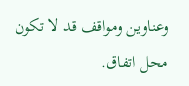وعناوين ومواقف قد لا تكون محل اتفاق.